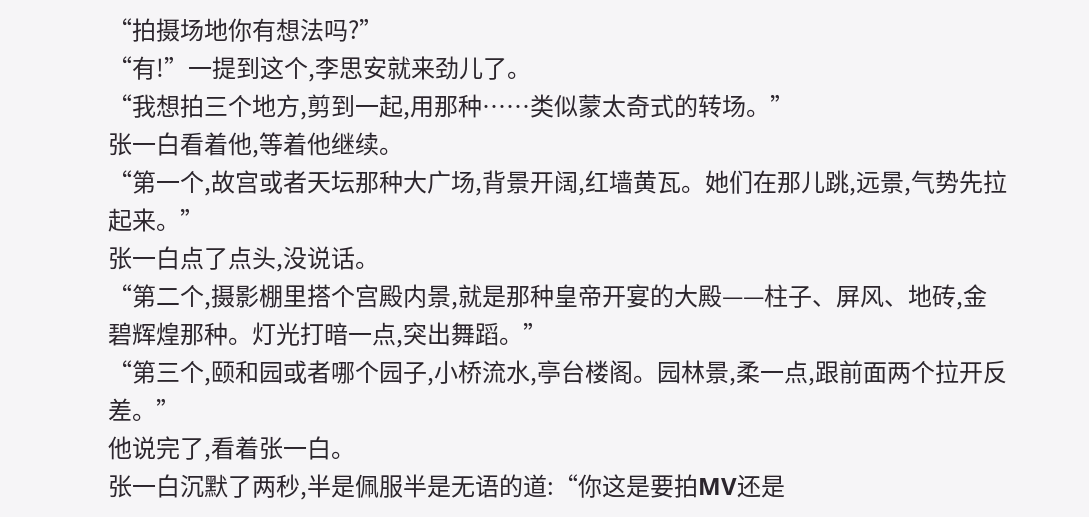“拍摄场地你有想法吗?”
“有!”一提到这个,李思安就来劲儿了。
“我想拍三个地方,剪到一起,用那种……类似蒙太奇式的转场。”
张一白看着他,等着他继续。
“第一个,故宫或者天坛那种大广场,背景开阔,红墙黄瓦。她们在那儿跳,远景,气势先拉起来。”
张一白点了点头,没说话。
“第二个,摄影棚里搭个宫殿内景,就是那种皇帝开宴的大殿——柱子、屏风、地砖,金碧辉煌那种。灯光打暗一点,突出舞蹈。”
“第三个,颐和园或者哪个园子,小桥流水,亭台楼阁。园林景,柔一点,跟前面两个拉开反差。”
他说完了,看着张一白。
张一白沉默了两秒,半是佩服半是无语的道:“你这是要拍MV还是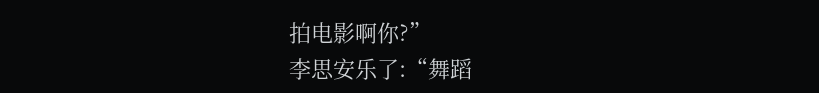拍电影啊你?”
李思安乐了:“舞蹈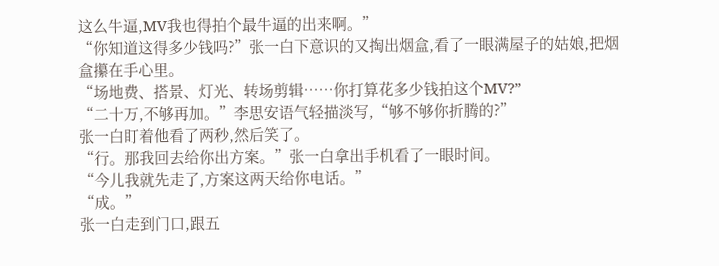这么牛逼,MV我也得拍个最牛逼的出来啊。”
“你知道这得多少钱吗?”张一白下意识的又掏出烟盒,看了一眼满屋子的姑娘,把烟盒攥在手心里。
“场地费、搭景、灯光、转场剪辑……你打算花多少钱拍这个MV?”
“二十万,不够再加。”李思安语气轻描淡写,“够不够你折腾的?”
张一白盯着他看了两秒,然后笑了。
“行。那我回去给你出方案。”张一白拿出手机看了一眼时间。
“今儿我就先走了,方案这两天给你电话。”
“成。”
张一白走到门口,跟五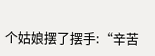个姑娘摆了摆手:“辛苦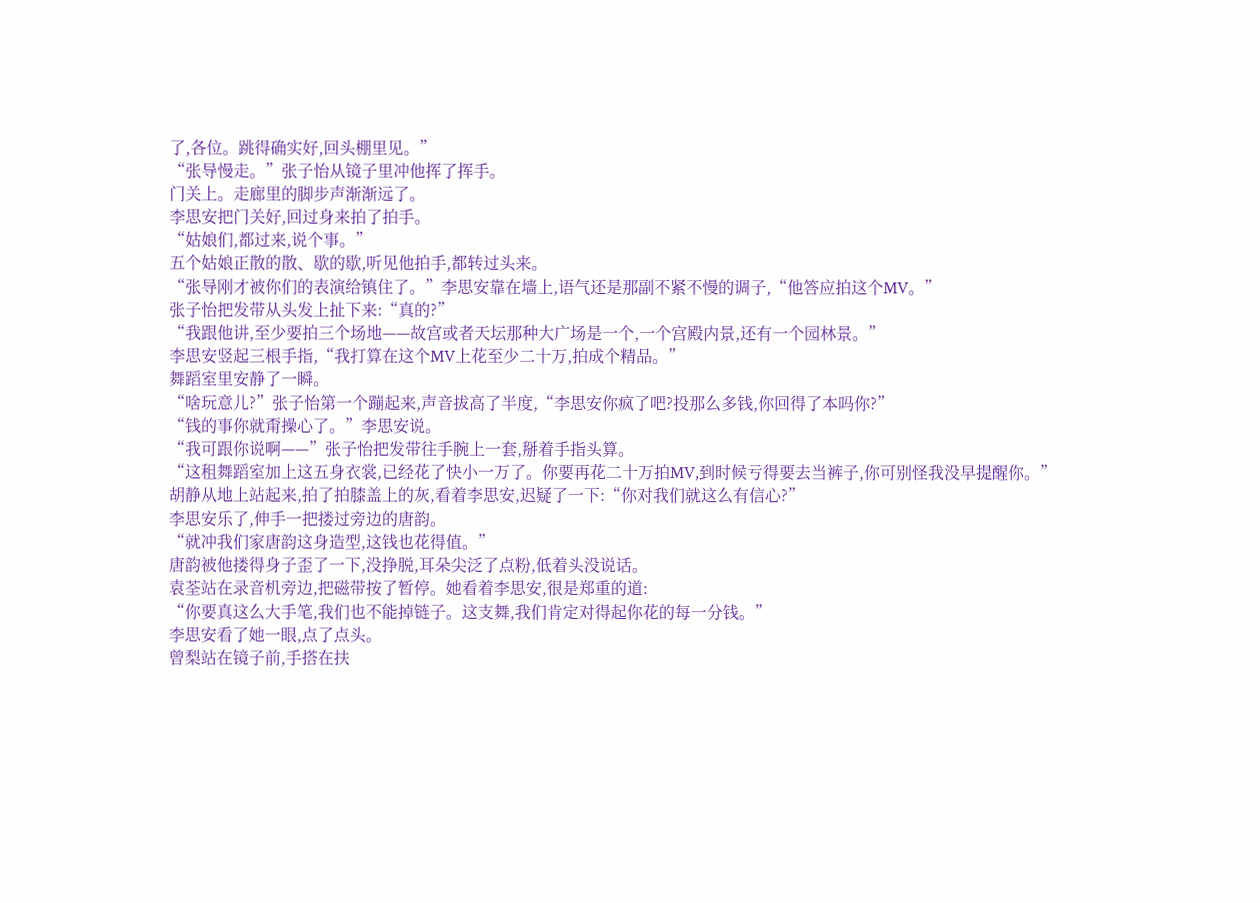了,各位。跳得确实好,回头棚里见。”
“张导慢走。”张子怡从镜子里冲他挥了挥手。
门关上。走廊里的脚步声渐渐远了。
李思安把门关好,回过身来拍了拍手。
“姑娘们,都过来,说个事。”
五个姑娘正散的散、歇的歇,听见他拍手,都转过头来。
“张导刚才被你们的表演给镇住了。”李思安靠在墙上,语气还是那副不紧不慢的调子,“他答应拍这个MV。”
张子怡把发带从头发上扯下来:“真的?”
“我跟他讲,至少要拍三个场地——故宫或者天坛那种大广场是一个,一个宫殿内景,还有一个园林景。”
李思安竖起三根手指,“我打算在这个MV上花至少二十万,拍成个精品。”
舞蹈室里安静了一瞬。
“啥玩意儿?”张子怡第一个蹦起来,声音拔高了半度,“李思安你疯了吧?投那么多钱,你回得了本吗你?”
“钱的事你就甭操心了。”李思安说。
“我可跟你说啊——”张子怡把发带往手腕上一套,掰着手指头算。
“这租舞蹈室加上这五身衣裳,已经花了快小一万了。你要再花二十万拍MV,到时候亏得要去当裤子,你可别怪我没早提醒你。”
胡静从地上站起来,拍了拍膝盖上的灰,看着李思安,迟疑了一下:“你对我们就这么有信心?”
李思安乐了,伸手一把搂过旁边的唐韵。
“就冲我们家唐韵这身造型,这钱也花得值。”
唐韵被他搂得身子歪了一下,没挣脱,耳朵尖泛了点粉,低着头没说话。
袁荃站在录音机旁边,把磁带按了暂停。她看着李思安,很是郑重的道:
“你要真这么大手笔,我们也不能掉链子。这支舞,我们肯定对得起你花的每一分钱。”
李思安看了她一眼,点了点头。
曾梨站在镜子前,手搭在扶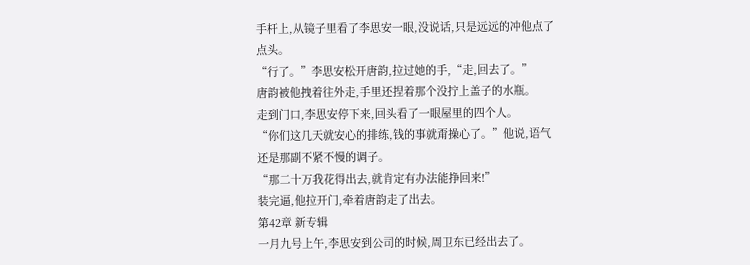手杆上,从镜子里看了李思安一眼,没说话,只是远远的冲他点了点头。
“行了。”李思安松开唐韵,拉过她的手,“走,回去了。”
唐韵被他拽着往外走,手里还捏着那个没拧上盖子的水瓶。
走到门口,李思安停下来,回头看了一眼屋里的四个人。
“你们这几天就安心的排练,钱的事就甭操心了。”他说,语气还是那副不紧不慢的调子。
“那二十万我花得出去,就肯定有办法能挣回来!”
装完逼,他拉开门,牵着唐韵走了出去。
第42章 新专辑
一月九号上午,李思安到公司的时候,周卫东已经出去了。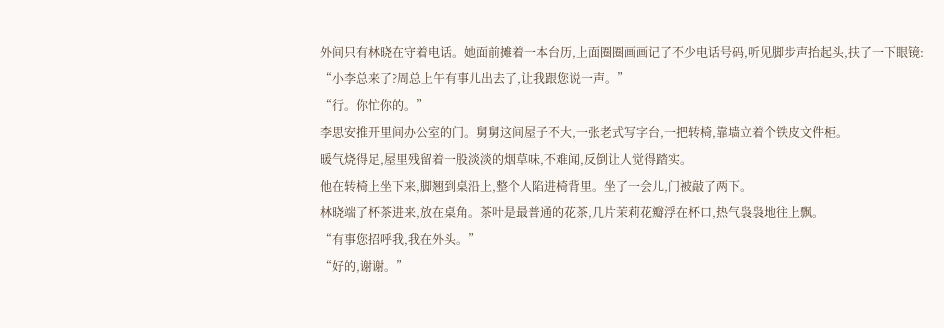外间只有林晓在守着电话。她面前摊着一本台历,上面圈圈画画记了不少电话号码,听见脚步声抬起头,扶了一下眼镜:
“小李总来了?周总上午有事儿出去了,让我跟您说一声。”
“行。你忙你的。”
李思安推开里间办公室的门。舅舅这间屋子不大,一张老式写字台,一把转椅,靠墙立着个铁皮文件柜。
暖气烧得足,屋里残留着一股淡淡的烟草味,不难闻,反倒让人觉得踏实。
他在转椅上坐下来,脚翘到桌沿上,整个人陷进椅背里。坐了一会儿,门被敲了两下。
林晓端了杯茶进来,放在桌角。茶叶是最普通的花茶,几片茉莉花瓣浮在杯口,热气袅袅地往上飘。
“有事您招呼我,我在外头。”
“好的,谢谢。”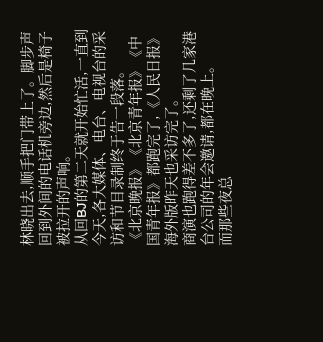林晓出去,顺手把门带上了。脚步声回到外间的电话机旁边,然后是椅子被拉开的声响。
从回BJ的第二天就开始忙活,一直到今天,各大媒体、电台、电视台的采访和节目录制终于告一段落。
《北京晚报》《北京青年报》《中国青年报》都跑完了,《人民日报》海外版昨天也采访完了。
商演也跑得差不多了,还剩了几家港台公司的年会邀请,都在晚上。
而那些夜总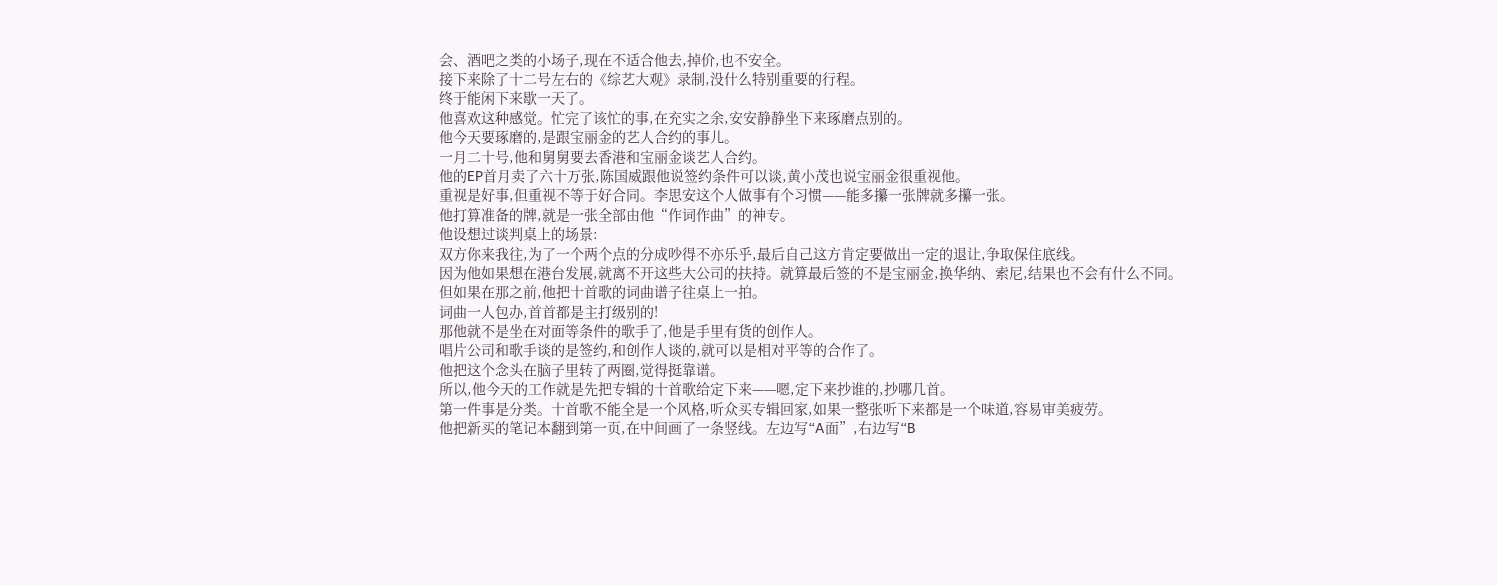会、酒吧之类的小场子,现在不适合他去,掉价,也不安全。
接下来除了十二号左右的《综艺大观》录制,没什么特别重要的行程。
终于能闲下来歇一天了。
他喜欢这种感觉。忙完了该忙的事,在充实之余,安安静静坐下来琢磨点别的。
他今天要琢磨的,是跟宝丽金的艺人合约的事儿。
一月二十号,他和舅舅要去香港和宝丽金谈艺人合约。
他的EP首月卖了六十万张,陈国威跟他说签约条件可以谈,黄小茂也说宝丽金很重视他。
重视是好事,但重视不等于好合同。李思安这个人做事有个习惯——能多攥一张牌就多攥一张。
他打算准备的牌,就是一张全部由他“作词作曲”的神专。
他设想过谈判桌上的场景:
双方你来我往,为了一个两个点的分成吵得不亦乐乎,最后自己这方肯定要做出一定的退让,争取保住底线。
因为他如果想在港台发展,就离不开这些大公司的扶持。就算最后签的不是宝丽金,换华纳、索尼,结果也不会有什么不同。
但如果在那之前,他把十首歌的词曲谱子往桌上一拍。
词曲一人包办,首首都是主打级别的!
那他就不是坐在对面等条件的歌手了,他是手里有货的创作人。
唱片公司和歌手谈的是签约,和创作人谈的,就可以是相对平等的合作了。
他把这个念头在脑子里转了两圈,觉得挺靠谱。
所以,他今天的工作就是先把专辑的十首歌给定下来——嗯,定下来抄谁的,抄哪几首。
第一件事是分类。十首歌不能全是一个风格,听众买专辑回家,如果一整张听下来都是一个味道,容易审美疲劳。
他把新买的笔记本翻到第一页,在中间画了一条竖线。左边写“A面”,右边写“B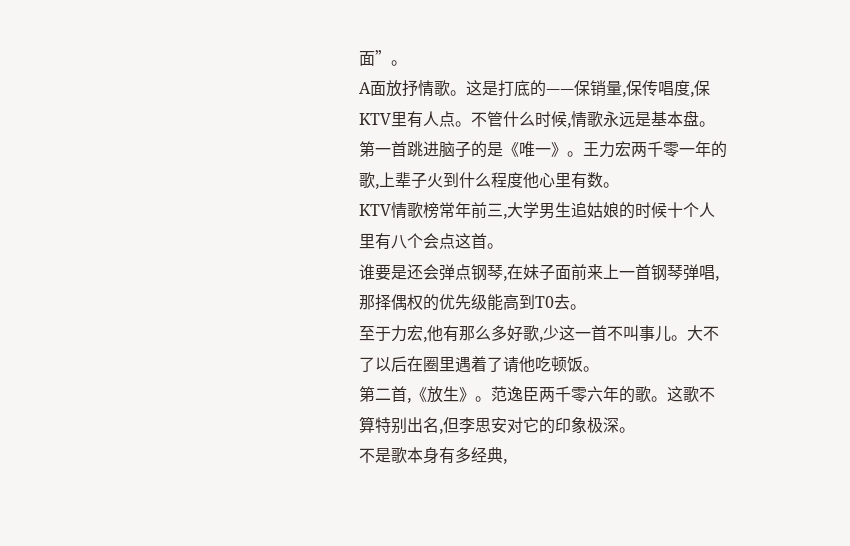面”。
A面放抒情歌。这是打底的——保销量,保传唱度,保KTV里有人点。不管什么时候,情歌永远是基本盘。
第一首跳进脑子的是《唯一》。王力宏两千零一年的歌,上辈子火到什么程度他心里有数。
KTV情歌榜常年前三,大学男生追姑娘的时候十个人里有八个会点这首。
谁要是还会弹点钢琴,在妹子面前来上一首钢琴弹唱,那择偶权的优先级能高到T0去。
至于力宏,他有那么多好歌,少这一首不叫事儿。大不了以后在圈里遇着了请他吃顿饭。
第二首,《放生》。范逸臣两千零六年的歌。这歌不算特别出名,但李思安对它的印象极深。
不是歌本身有多经典,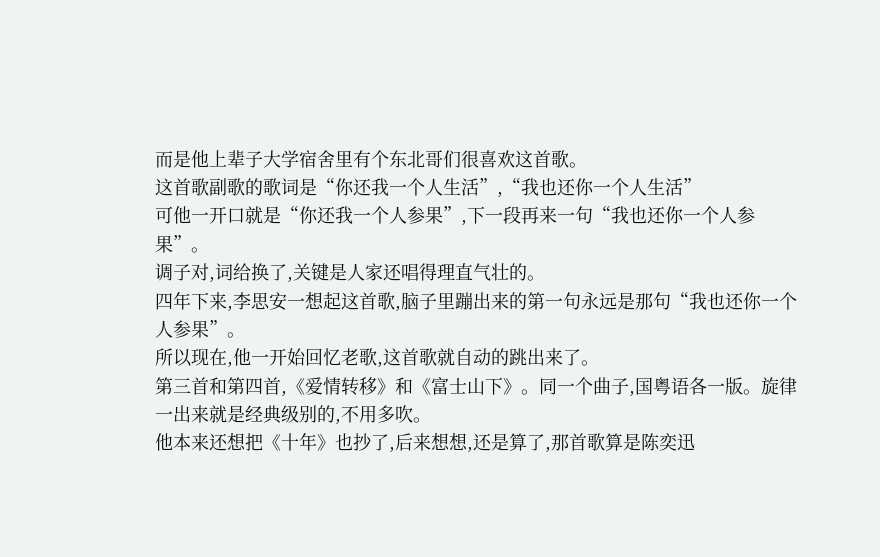而是他上辈子大学宿舍里有个东北哥们很喜欢这首歌。
这首歌副歌的歌词是“你还我一个人生活”,“我也还你一个人生活”
可他一开口就是“你还我一个人参果”,下一段再来一句“我也还你一个人参果”。
调子对,词给换了,关键是人家还唱得理直气壮的。
四年下来,李思安一想起这首歌,脑子里蹦出来的第一句永远是那句“我也还你一个人参果”。
所以现在,他一开始回忆老歌,这首歌就自动的跳出来了。
第三首和第四首,《爱情转移》和《富士山下》。同一个曲子,国粤语各一版。旋律一出来就是经典级别的,不用多吹。
他本来还想把《十年》也抄了,后来想想,还是算了,那首歌算是陈奕迅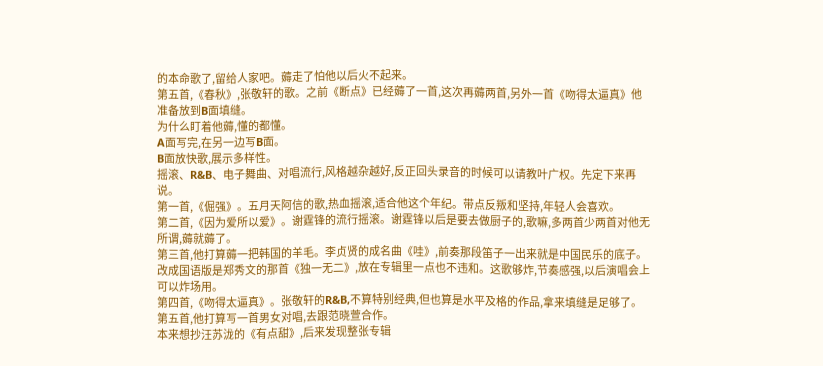的本命歌了,留给人家吧。薅走了怕他以后火不起来。
第五首,《春秋》,张敬轩的歌。之前《断点》已经薅了一首,这次再薅两首,另外一首《吻得太逼真》他准备放到B面填缝。
为什么盯着他薅,懂的都懂。
A面写完,在另一边写B面。
B面放快歌,展示多样性。
摇滚、R&B、电子舞曲、对唱流行,风格越杂越好,反正回头录音的时候可以请教叶广权。先定下来再说。
第一首,《倔强》。五月天阿信的歌,热血摇滚,适合他这个年纪。带点反叛和坚持,年轻人会喜欢。
第二首,《因为爱所以爱》。谢霆锋的流行摇滚。谢霆锋以后是要去做厨子的,歌嘛,多两首少两首对他无所谓,薅就薅了。
第三首,他打算薅一把韩国的羊毛。李贞贤的成名曲《哇》,前奏那段笛子一出来就是中国民乐的底子。
改成国语版是郑秀文的那首《独一无二》,放在专辑里一点也不违和。这歌够炸,节奏感强,以后演唱会上可以炸场用。
第四首,《吻得太逼真》。张敬轩的R&B,不算特别经典,但也算是水平及格的作品,拿来填缝是足够了。
第五首,他打算写一首男女对唱,去跟范晓萱合作。
本来想抄汪苏泷的《有点甜》,后来发现整张专辑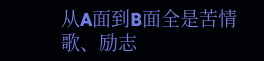从A面到B面全是苦情歌、励志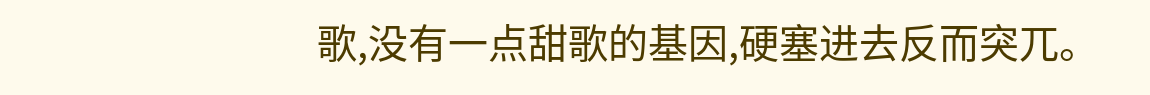歌,没有一点甜歌的基因,硬塞进去反而突兀。